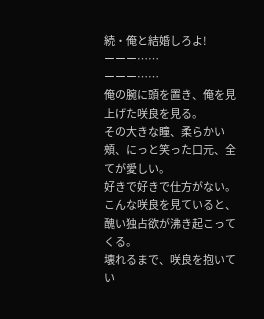続・俺と結婚しろよ!
ーーー……
ーーー……
俺の腕に頭を置き、俺を見上げた咲良を見る。
その大きな瞳、柔らかい頰、にっと笑った口元、全てが愛しい。
好きで好きで仕方がない。
こんな咲良を見ていると、醜い独占欲が沸き起こってくる。
壊れるまで、咲良を抱いてい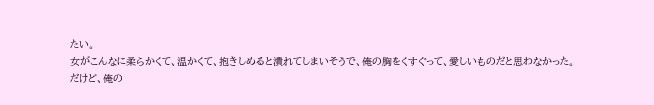たい。
女がこんなに柔らかくて、温かくて、抱きしめると潰れてしまいそうで、俺の胸をくすぐって、愛しいものだと思わなかった。
だけど、俺の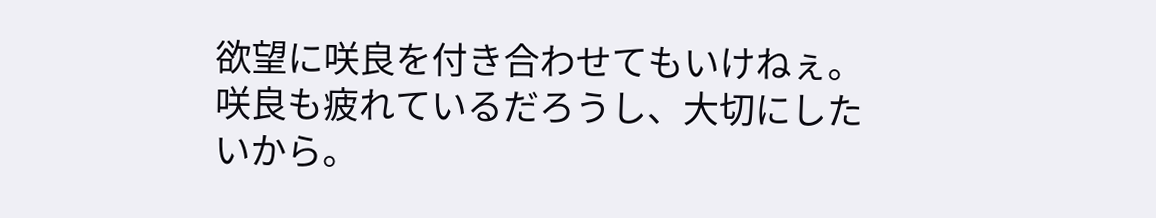欲望に咲良を付き合わせてもいけねぇ。
咲良も疲れているだろうし、大切にしたいから。